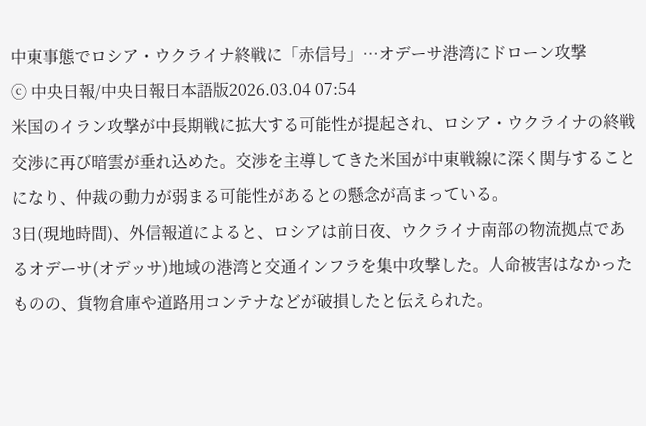中東事態でロシア・ウクライナ終戦に「赤信号」…オデーサ港湾にドローン攻撃
ⓒ 中央日報/中央日報日本語版2026.03.04 07:54
米国のイラン攻撃が中長期戦に拡大する可能性が提起され、ロシア・ウクライナの終戦交渉に再び暗雲が垂れ込めた。交渉を主導してきた米国が中東戦線に深く関与することになり、仲裁の動力が弱まる可能性があるとの懸念が高まっている。
3日(現地時間)、外信報道によると、ロシアは前日夜、ウクライナ南部の物流拠点であるオデーサ(オデッサ)地域の港湾と交通インフラを集中攻撃した。人命被害はなかったものの、貨物倉庫や道路用コンテナなどが破損したと伝えられた。